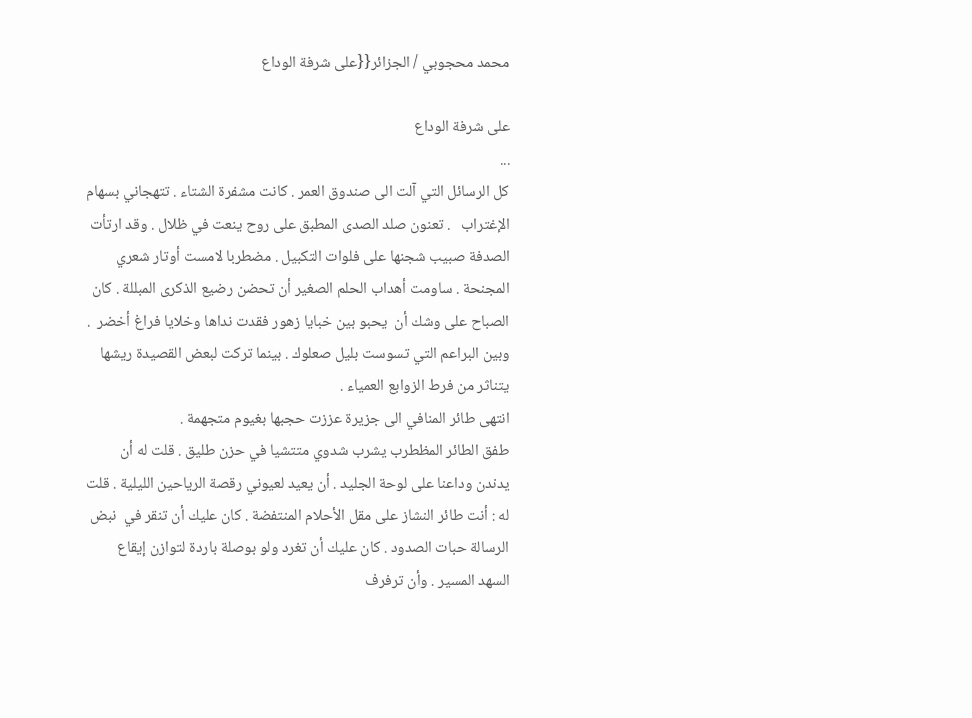محمد محجوبي / الجزائر{{على شرفة الوداع

على شرفة الوداع
...
كل الرسائل التي آلت الى صندوق العمر . كانت مشفرة الشتاء . تتهجاني بسهام الإغتراب   . تعنون صلد الصدى المطبق على روح ينعت في ظلال . وقد ارتأت الصدفة صبيب شجنها على فلوات التكبيل . مضطربا لامست أوتار شعري المجنحة . ساومت أهداب الحلم الصغير أن تحضن رضيع الذكرى المبللة . كان الصباح على وشك أن  يحبو بين خبايا زهور فقدت نداها وخلايا فراغ أخضر  . وبين البراعم التي تسوست بليل صعلوك . بينما تركت لبعض القصيدة ريشها  يتناثر من فرط الزوابع العمياء .
انتهى طائر المنافي الى جزيرة عززت حجبها بغيوم متجهمة .
طفق الطائر المظطرب يشرب شدوي متتشيا في حزن طليق . قلت له أن يدندن وداعنا على لوحة الجليد . أن يعيد لعيوني رقصة الرياحين الليلية . قلت له : أنت طائر النشاز على مقل الأحلام المنتفضة . كان عليك أن تنقر في  نبض الرسالة حبات الصدود . كان عليك أن تغرد ولو بوصلة باردة لتوازن إيقاع السهد المسير . وأن ترفرف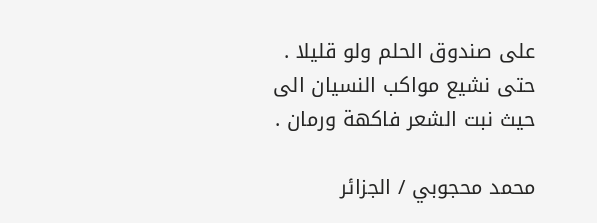على صندوق الحلم ولو قليلا . حتى نشيع مواكب النسيان الى حيث نبت الشعر فاكهة ورمان .

محمد محجوبي / الجزائر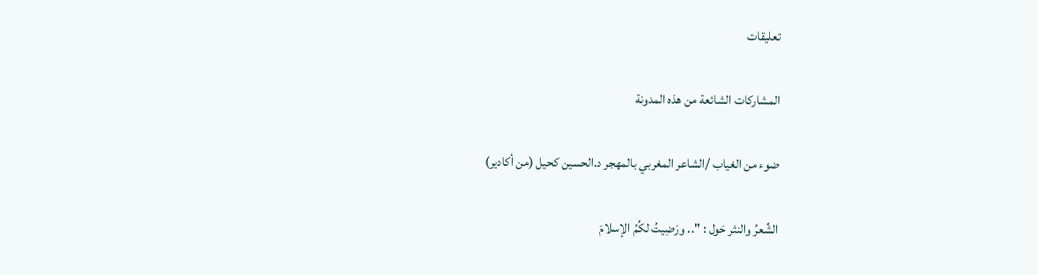تعليقات

المشاركات الشائعة من هذه المدونة

ضوء من الغياب /الشاعر المغربي بالمهجر د.الحسين كحيل (من أكادير)

الشِّعرُ والنثر حَول : ".. ورَضِيتُ لكُمُ الإسلامَ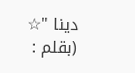دينا "☆ (بقلم :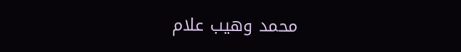محمد وهيب علام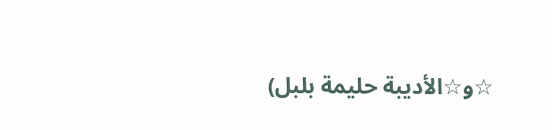☆و☆الأديبة حليمة بلبل)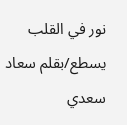نور في القلب يسطع/بقلم سعاد سعدي